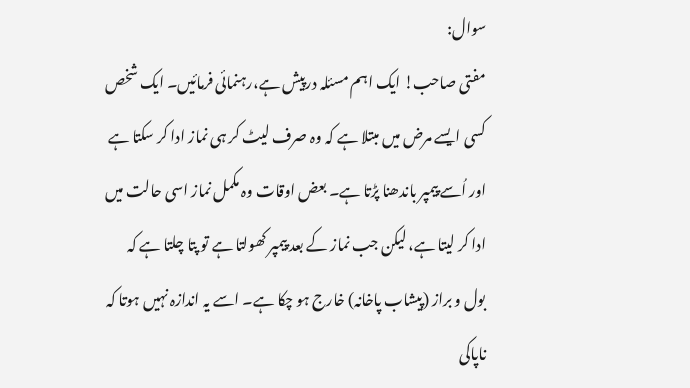سوال:
مفتی صاحب! ایک اہم مسئلہ درپیش ہے،رہنمائی فرمائیں۔ ایک شخص کسی ایسے مرض میں مبتلا ہے کہ وہ صرف لیٹ کر ہی نماز ادا کر سکتا ہے اور اُسے پیمپر باندھنا پڑتا ہے۔ بعض اوقات وہ مکمل نماز اسی حالت میں ادا کر لیتا ہے، لیکن جب نماز کے بعد پیمپر کھولتا ہے تو پتا چلتا ہے کہ بول و براز (پیشاب پاخانہ) خارج ہو چکا ہے۔ اسے یہ اندازہ نہیں ہوتا کہ ناپاکی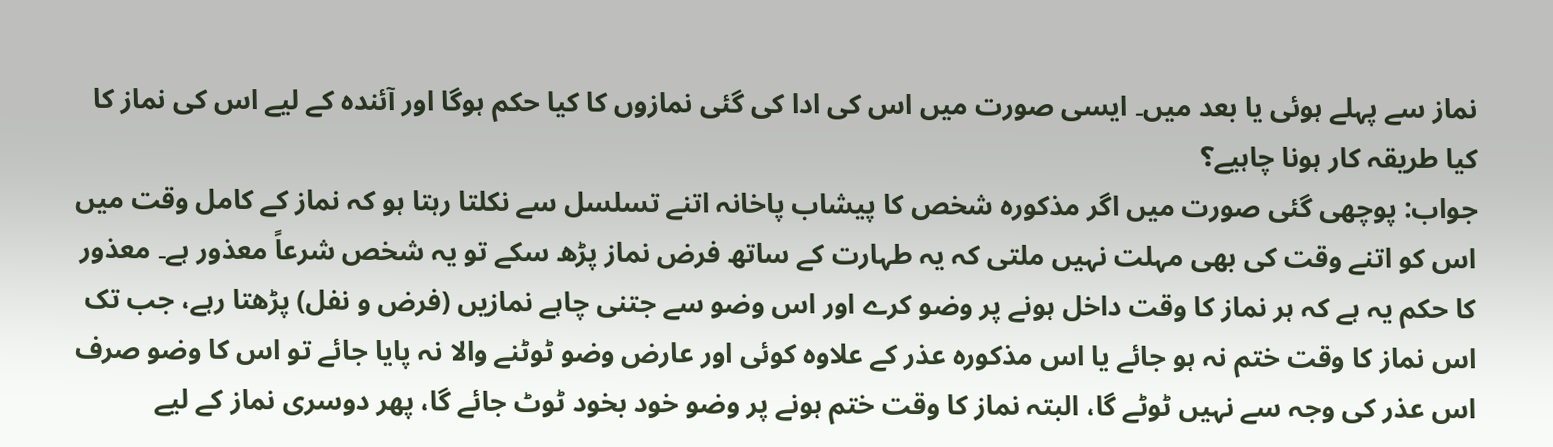نماز سے پہلے ہوئی یا بعد میں۔ ایسی صورت میں اس کی ادا کی گئی نمازوں کا کیا حکم ہوگا اور آئندہ کے لیے اس کی نماز کا کیا طریقہ کار ہونا چاہیے؟
جواب: پوچھی گئی صورت میں اگر مذکورہ شخص کا پیشاب پاخانہ اتنے تسلسل سے نکلتا رہتا ہو کہ نماز کے کامل وقت میں اس کو اتنے وقت کی بھی مہلت نہیں ملتی کہ یہ طہارت کے ساتھ فرض نماز پڑھ سکے تو یہ شخص شرعاً معذور ہے۔ معذور کا حکم یہ ہے کہ ہر نماز کا وقت داخل ہونے پر وضو کرے اور اس وضو سے جتنی چاہے نمازیں (فرض و نفل) پڑھتا رہے، جب تک اس نماز کا وقت ختم نہ ہو جائے یا اس مذکورہ عذر کے علاوہ کوئی اور عارض وضو ٹوٹنے والا نہ پایا جائے تو اس کا وضو صرف اس عذر کی وجہ سے نہیں ٹوٹے گا، البتہ نماز کا وقت ختم ہونے پر وضو خود بخود ٹوٹ جائے گا، پھر دوسری نماز کے لیے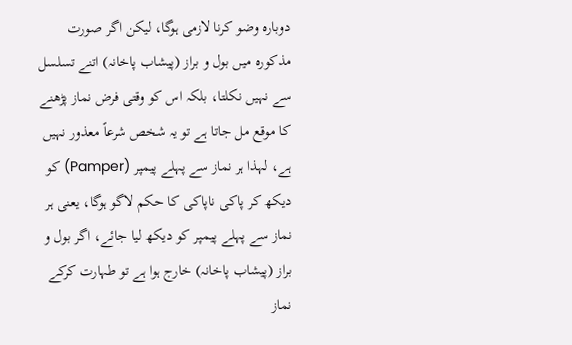دوبارہ وضو کرنا لازمی ہوگا، لیکن اگر صورت مذکورہ میں بول و براز (پیشاب پاخانہ) اتنے تسلسل سے نہیں نکلتا، بلکہ اس کو وقتی فرض نماز پڑھنے کا موقع مل جاتا ہے تو یہ شخص شرعاً معذور نہیں ہے، لہذا ہر نماز سے پہلے پیمپر (Pamper) کو دیکھ کر پاکی ناپاکی کا حکم لاگو ہوگا، یعنی ہر نماز سے پہلے پیمپر کو دیکھ لیا جائے، اگر بول و براز (پیشاب پاخانہ) خارج ہوا ہے تو طہارت کرکے نماز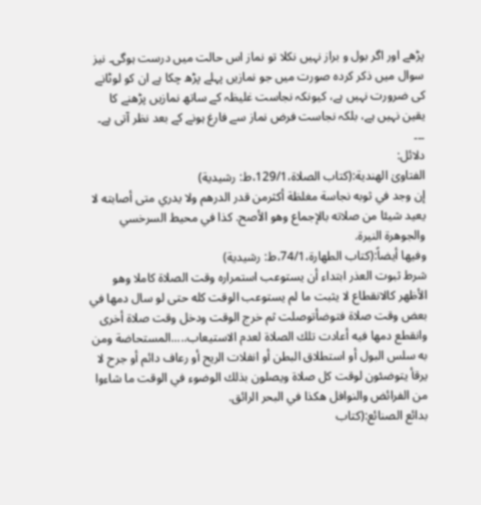پڑھے اور اگر بول و براز نہیں نکلا تو نماز اس حالت میں درست ہوگی۔ نیز سوال میں ذکر کردہ صورت میں جو نمازیں پہلے پڑھ چکا ہے ان کو لوٹانے کی ضرورت نہیں ہے، کیونکہ نجاست غلیظہ کے ساتھ نمازیں پڑھنے کا یقین نہیں ہے، بلکہ نجاست فرض نماز سے فارغ ہونے کے بعد نظر آتی ہے۔
۔۔۔
دلائل:
الفتاویٰ الھندیة:(کتاب الصلاۃ،129/1،ط: رشیدیة)
إن وجد في ثوبه نجاسة مغلظة أكثرمن قدر الدرهم ولا يدري متى أصابته لا يعيد شيئا من صلاته بالإجماع وهو الأصح. كذا في محيط السرخسي والجوهرة النيرة.
وفيها أيضاً:(کتاب الطھارۃ،74/1،ط: رشیدیة)
شرط ثبوت العذر ابتداء أن يستوعب استمراره وقت الصلاة كاملا وهو الأظهر كالانقطاع لا يثبت ما لم يستوعب الوقت كله حتى لو سال دمها في بعض وقت صلاة فتوضأتوصلت ثم خرج الوقت ودخل وقت صلاة أخرى وانقطع دمها فيه أعادت تلك الصلاة لعدم الاستيعاب.....المستحاضة ومن به سلس البول أو استطلاق البطن أو انفلات الريح أو رعاف دائم أو جرح لا يرقأ يتوضئون لوقت كل صلاة ويصلون بذلك الوضوء في الوقت ما شاءوا من الفرائض والنوافل هكذا في البحر الرائق.
بدائع الصنائع:(کتاب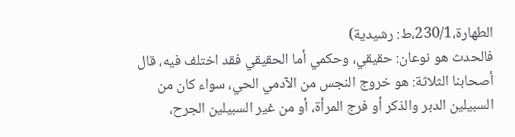الطھارۃ،230/1،ط: رشیدیة)
فالحدث هو نوعان: حقيقي، وحكمي أما الحقيقي فقد اختلف فيه، قال أصحابنا الثلاثة: هو خروج النجس من الآدمي الحي، سواء كان من السبيلين الدبر والذكر أو فرج المرأة، أو من غير السبيلين الجرح،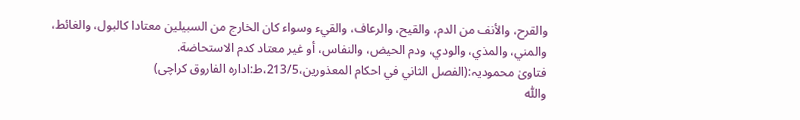والقرح، والأنف من الدم، والقيح، والرعاف، والقيء وسواء كان الخارج من السبيلين معتادا كالبول، والغائط، والمني، والمذي، والودي، ودم الحيض، والنفاس، أو غير معتاد كدم الاستحاضة.
فتاویٰ محمودیہ:(الفصل الثاني في احكام المعذورين،213/5،ط:ادارہ الفاروق کراچی)
واللّٰہ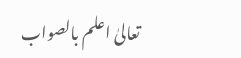تعالیٰ اعلم بالصواب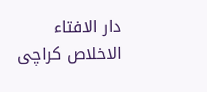دار الافتاء الاخلاص کراچی